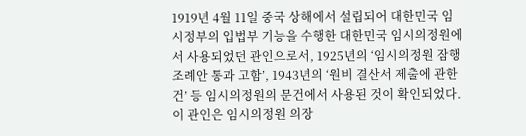1919년 4월 11일 중국 상해에서 설립되어 대한민국 임시정부의 입법부 기능을 수행한 대한민국 임시의정원에서 사용되었던 관인으로서, 1925년의 ‘임시의정원 잠행조례안 통과 고함’, 1943년의 ‘원비 결산서 제출에 관한 건’ 등 임시의정원의 문건에서 사용된 것이 확인되었다. 이 관인은 임시의정원 의장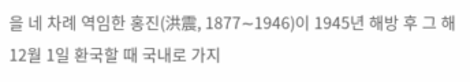을 네 차례 역임한 홍진(洪震, 1877∼1946)이 1945년 해방 후 그 해 12월 1일 환국할 때 국내로 가지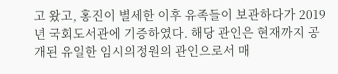고 왔고, 홍진이 별세한 이후 유족들이 보관하다가 2019년 국회도서관에 기증하였다. 해당 관인은 현재까지 공개된 유일한 임시의정원의 관인으로서 매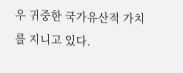우 귀중한 국가유산적 가치를 지니고 있다.